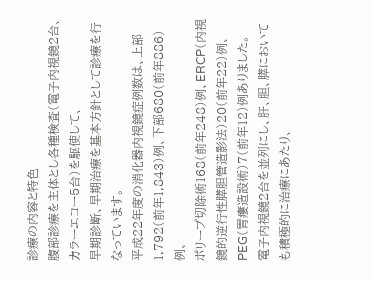診療の内容と特色
腹部診療を主体とし各種検査(電子内視鏡2台、カラーエコー5台)を駆使して、
早期診断、早期治療を基本方針として診療を行なっています。
平成22年度の消化器内視鏡症例数は、上部1,792(前年1,843)例、下部680(前年886)例、
ポリープ切除術168(前年248)例、ERCP(内視鏡的逆行性膵胆管造影法)20(前年22)例、
PEG(胃瘻造設術)7(前年12)例ありました。
電子内視鏡2台を並列にし、肝、胆、膵においても積極的に治療にあたり、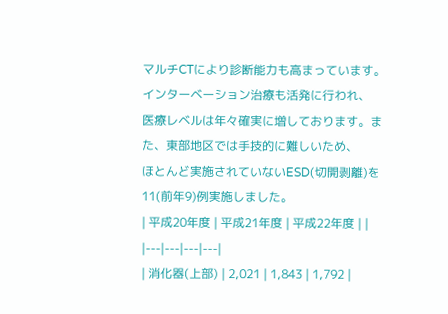マルチCTにより診断能力も高まっています。インターベーション治療も活発に行われ、
医療レベルは年々確実に増しております。また、東部地区では手技的に難しいため、
ほとんど実施されていないESD(切開剥離)を11(前年9)例実施しました。
| 平成20年度 | 平成21年度 | 平成22年度 | |
|---|---|---|---|
| 消化器(上部) | 2,021 | 1,843 | 1,792 |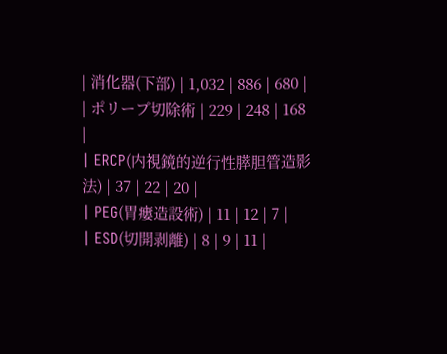| 消化器(下部) | 1,032 | 886 | 680 |
| ポリープ切除術 | 229 | 248 | 168 |
| ERCP(内視鏡的逆行性膵胆管造影法) | 37 | 22 | 20 |
| PEG(胃瘻造設術) | 11 | 12 | 7 |
| ESD(切開剥離) | 8 | 9 | 11 |